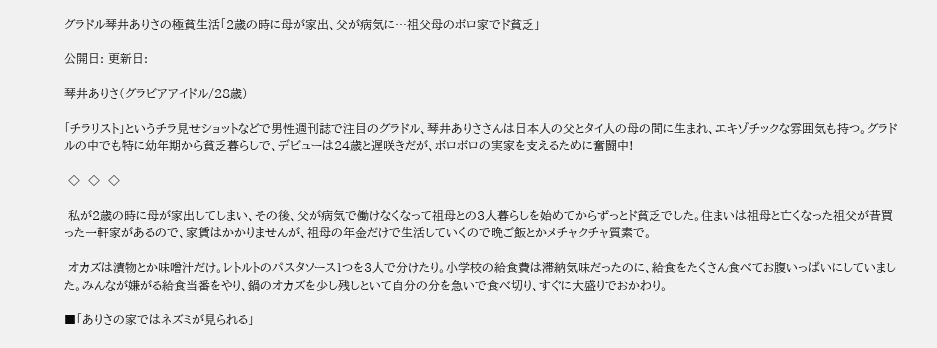グラドル琴井ありさの極貧生活「2歳の時に母が家出、父が病気に…祖父母のボロ家でド貧乏」

公開日: 更新日:

琴井ありさ(グラビアアイドル/28歳)

「チラリスト」というチラ見せショットなどで男性週刊誌で注目のグラドル、琴井ありささんは日本人の父とタイ人の母の間に生まれ、エキゾチックな雰囲気も持つ。グラドルの中でも特に幼年期から貧乏暮らしで、デビューは24歳と遅咲きだが、ボロボロの実家を支えるために奮闘中!

 ◇  ◇  ◇

 私が2歳の時に母が家出してしまい、その後、父が病気で働けなくなって祖母との3人暮らしを始めてからずっとド貧乏でした。住まいは祖母と亡くなった祖父が昔買った一軒家があるので、家賃はかかりませんが、祖母の年金だけで生活していくので晩ご飯とかメチャクチャ質素で。

 オカズは漬物とか味噌汁だけ。レトルトのパスタソース1つを3人で分けたり。小学校の給食費は滞納気味だったのに、給食をたくさん食べてお腹いっぱいにしていました。みんなが嫌がる給食当番をやり、鍋のオカズを少し残しといて自分の分を急いで食べ切り、すぐに大盛りでおかわり。

■「ありさの家ではネズミが見られる」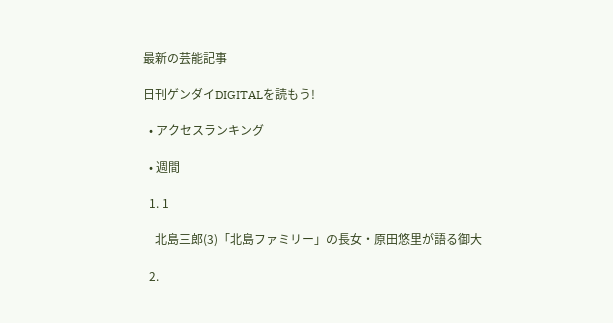最新の芸能記事

日刊ゲンダイDIGITALを読もう!

  • アクセスランキング

  • 週間

  1. 1

    北島三郎(3)「北島ファミリー」の長女・原田悠里が語る御大

  2.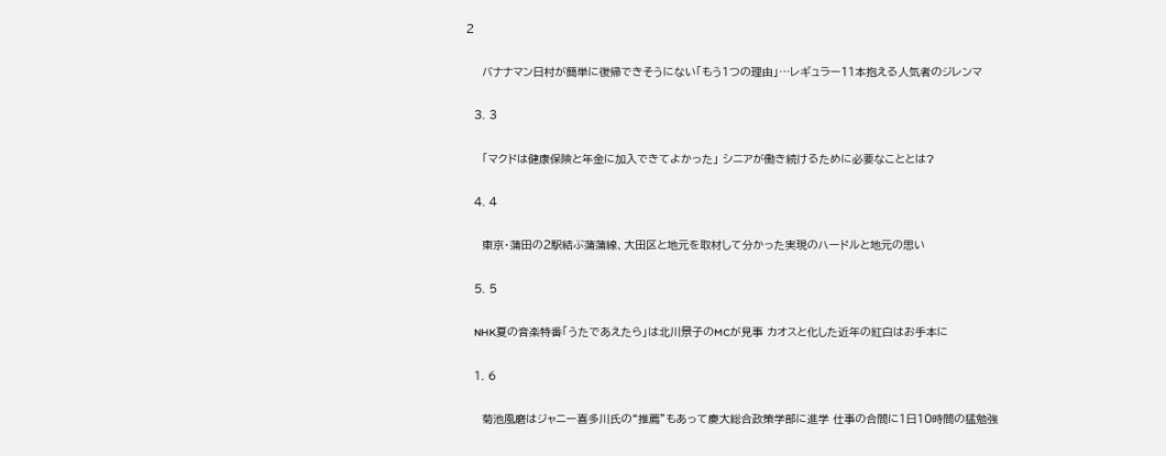2

    バナナマン日村が簡単に復帰できそうにない「もう1つの理由」…レギュラー11本抱える人気者のジレンマ

  3. 3

    「マクドは健康保険と年金に加入できてよかった」 シニアが働き続けるために必要なこととは?

  4. 4

    東京・蒲田の2駅結ぶ蒲蒲線、大田区と地元を取材して分かった実現のハードルと地元の思い

  5. 5

    NHK夏の音楽特番「うたであえたら」は北川景子のMCが見事 カオスと化した近年の紅白はお手本に

  1. 6

    菊池風磨はジャニー喜多川氏の“推薦”もあって慶大総合政策学部に進学 仕事の合間に1日10時間の猛勉強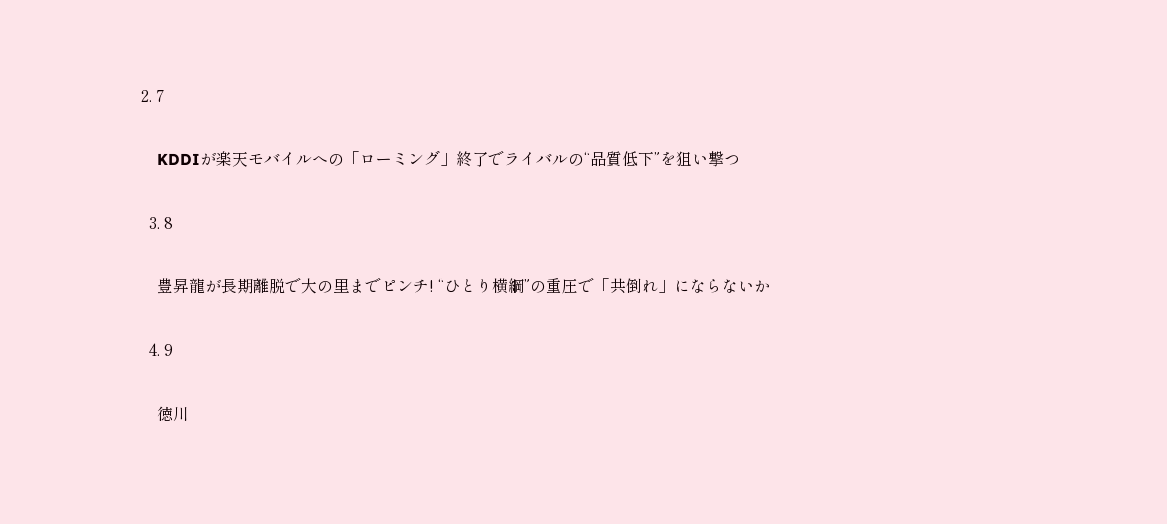2. 7

    KDDIが楽天モバイルへの「ローミング」終了でライバルの“品質低下”を狙い撃つ

  3. 8

    豊昇龍が長期離脱で大の里までピンチ! “ひとり横綱”の重圧で「共倒れ」にならないか

  4. 9

    徳川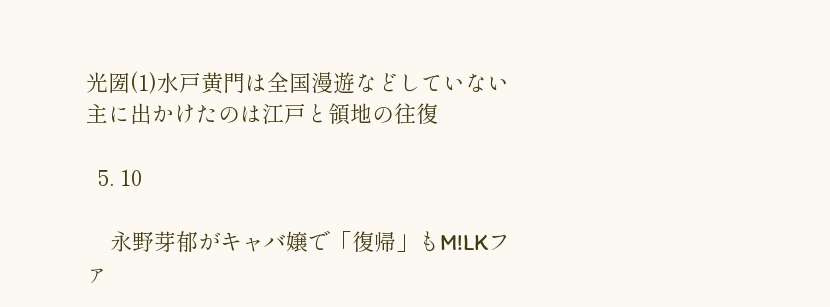光圀(1)水戸黄門は全国漫遊などしていない 主に出かけたのは江戸と領地の往復

  5. 10

    永野芽郁がキャバ嬢で「復帰」もM!LKファ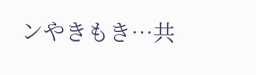ンやきもき…共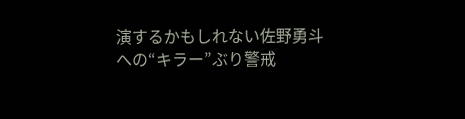演するかもしれない佐野勇斗への“キラー”ぶり警戒